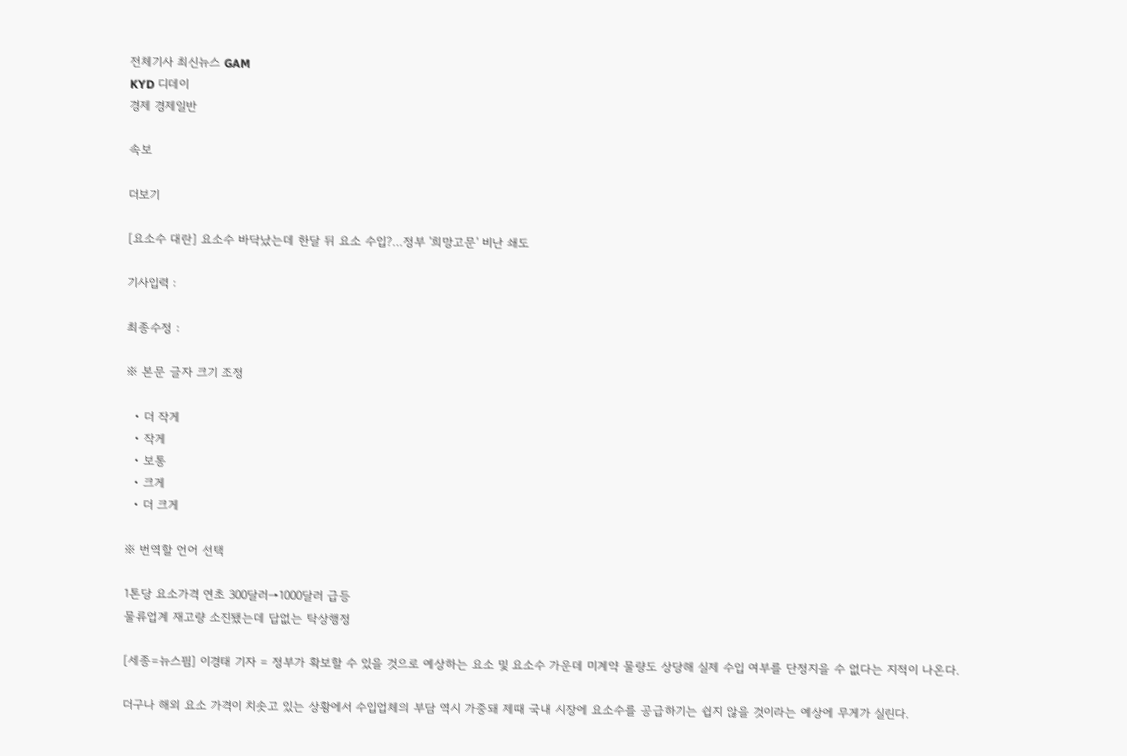전체기사 최신뉴스 GAM
KYD 디데이
경제 경제일반

속보

더보기

[요소수 대란] 요소수 바닥났는데 한달 뒤 요소 수입?…정부 '희망고문' 비난 쇄도

기사입력 :

최종수정 :

※ 본문 글자 크기 조정

  • 더 작게
  • 작게
  • 보통
  • 크게
  • 더 크게

※ 번역할 언어 선택

1톤당 요소가격 연초 300달러→1000달러 급등
물류업계 재고량 소진됐는데 답없는 탁상행정

[세종=뉴스핌] 이경태 기자 = 정부가 확보할 수 있을 것으로 예상하는 요소 및 요소수 가운데 미계약 물량도 상당해 실제 수입 여부를 단정지을 수 없다는 지적이 나온다.

더구나 해외 요소 가격이 치솟고 있는 상황에서 수입업체의 부담 역시 가중돼 제때 국내 시장에 요소수를 공급하기는 쉽지 않을 것이라는 예상에 무게가 실린다.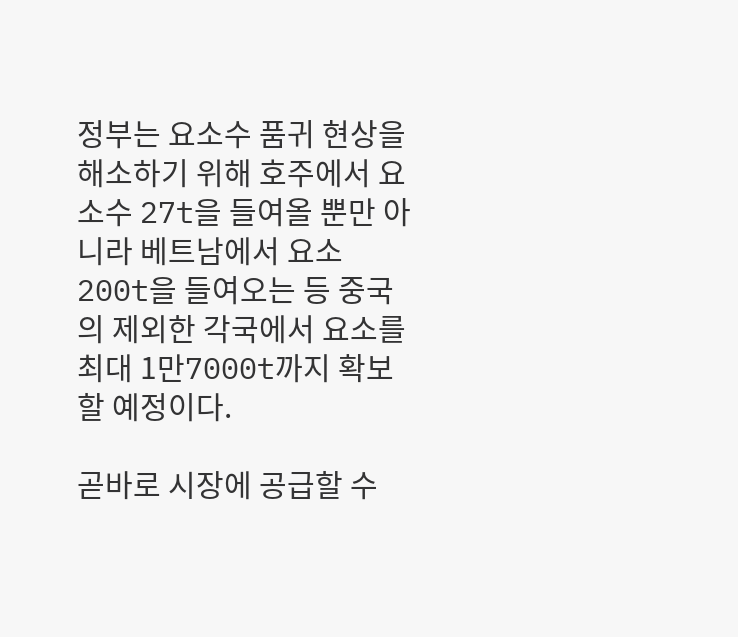정부는 요소수 품귀 현상을 해소하기 위해 호주에서 요소수 27t을 들여올 뿐만 아니라 베트남에서 요소 200t을 들여오는 등 중국의 제외한 각국에서 요소를 최대 1만7000t까지 확보할 예정이다.

곧바로 시장에 공급할 수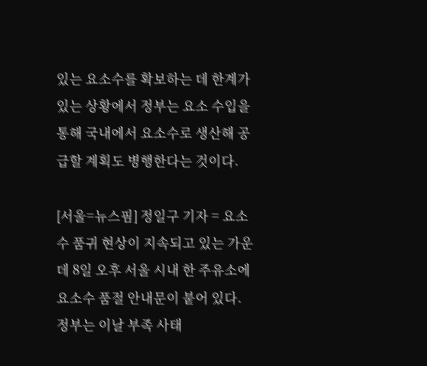있는 요소수를 확보하는 데 한계가 있는 상황에서 정부는 요소 수입을 통해 국내에서 요소수로 생산해 공급할 계획도 병행한다는 것이다.

[서울=뉴스핌] 정일구 기자 = 요소수 품귀 현상이 지속되고 있는 가운데 8일 오후 서울 시내 한 주유소에 요소수 품절 안내문이 붙어 있다. 정부는 이날 부족 사태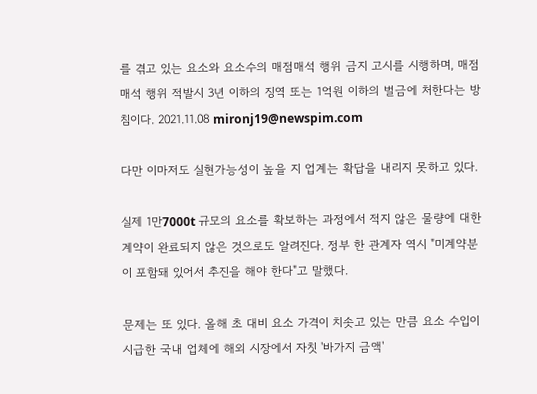를 겪고 있는 요소와 요소수의 매점매석 행위 금지 고시를 시행하며, 매점매석 행위 적발시 3년 이하의 징역 또는 1억원 이하의 벌금에 처한다는 방침이다. 2021.11.08 mironj19@newspim.com

다만 이마저도 실현가능성이 높을 지 업계는 확답을 내리지 못하고 있다.

실제 1만7000t 규모의 요소를 확보하는 과정에서 적지 않은 물량에 대한 계약이 완료되지 않은 것으로도 알려진다. 정부 한 관계자 역시 "미계약분이 포함돼 있어서 추진을 해야 한다"고 말했다.

문제는 또 있다. 올해 초 대비 요소 가격이 치솟고 있는 만큼 요소 수입이 시급한 국내 업체에 해외 시장에서 자칫 '바가지 금액'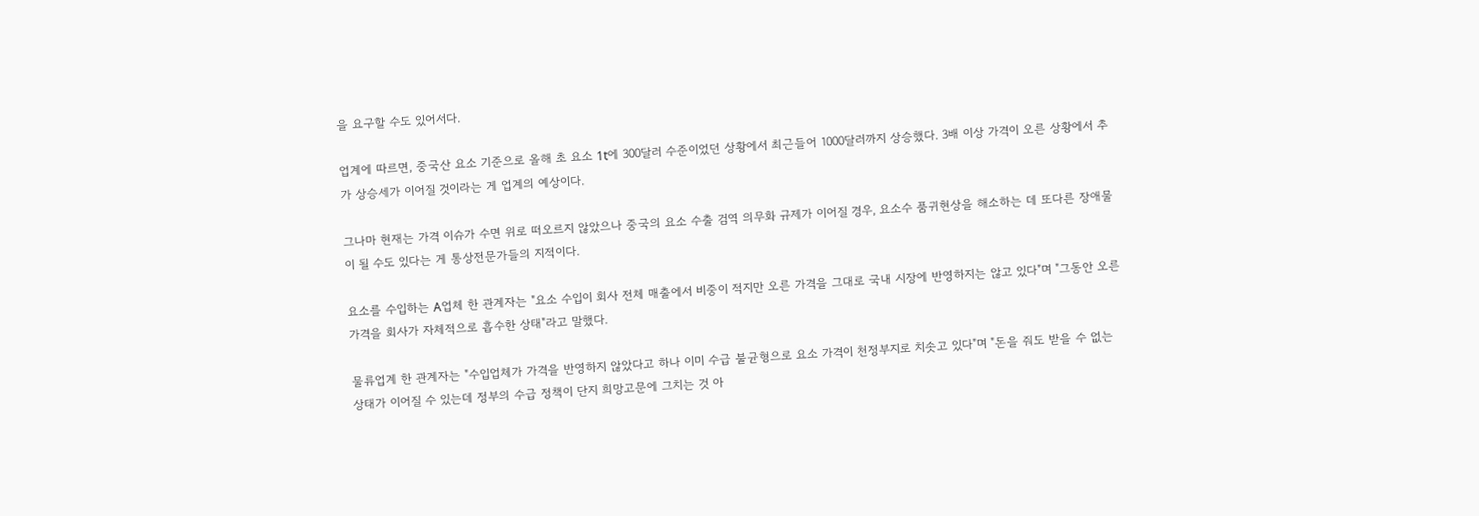을 요구할 수도 있어서다.

업계에 따르면, 중국산 요소 기준으로 올해 초 요소 1t에 300달러 수준이었던 상황에서 최근들어 1000달러까지 상승했다. 3배 이상 가격이 오른 상황에서 추가 상승세가 이어질 것이라는 게 업계의 예상이다.

그나마 현재는 가격 이슈가 수면 위로 떠오르지 않았으나 중국의 요소 수출 검역 의무화 규제가 이어질 경우, 요소수 품귀현상을 해소하는 데 또다른 장애물이 될 수도 있다는 게 통상전문가들의 지적이다.

요소를 수입하는 A업체 한 관계자는 "요소 수입이 회사 전체 매출에서 비중이 적지만 오른 가격을 그대로 국내 시장에 반영하지는 않고 있다"며 "그동안 오른 가격을 회사가 자체적으로 흡수한 상태"라고 말했다.

물류업계 한 관계자는 "수입업체가 가격을 반영하지 않았다고 하나 이미 수급 불균형으로 요소 가격이 천정부지로 치솟고 있다"며 "돈을 줘도 받을 수 없는 상태가 이어질 수 있는데 정부의 수급 정책이 단지 희망고문에 그치는 것 아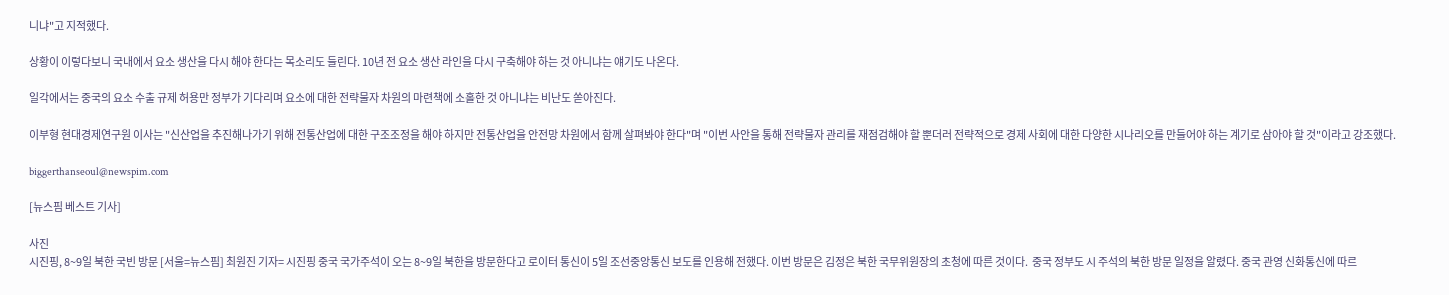니냐"고 지적했다.

상황이 이렇다보니 국내에서 요소 생산을 다시 해야 한다는 목소리도 들린다. 10년 전 요소 생산 라인을 다시 구축해야 하는 것 아니냐는 얘기도 나온다.

일각에서는 중국의 요소 수출 규제 허용만 정부가 기다리며 요소에 대한 전략물자 차원의 마련책에 소홀한 것 아니냐는 비난도 쏟아진다.

이부형 현대경제연구원 이사는 "신산업을 추진해나가기 위해 전통산업에 대한 구조조정을 해야 하지만 전통산업을 안전망 차원에서 함께 살펴봐야 한다"며 "이번 사안을 통해 전략물자 관리를 재점검해야 할 뿐더러 전략적으로 경제 사회에 대한 다양한 시나리오를 만들어야 하는 계기로 삼아야 할 것"이라고 강조했다.

biggerthanseoul@newspim.com

[뉴스핌 베스트 기사]

사진
시진핑, 8~9일 북한 국빈 방문 [서울=뉴스핌] 최원진 기자= 시진핑 중국 국가주석이 오는 8~9일 북한을 방문한다고 로이터 통신이 5일 조선중앙통신 보도를 인용해 전했다. 이번 방문은 김정은 북한 국무위원장의 초청에 따른 것이다.  중국 정부도 시 주석의 북한 방문 일정을 알렸다. 중국 관영 신화통신에 따르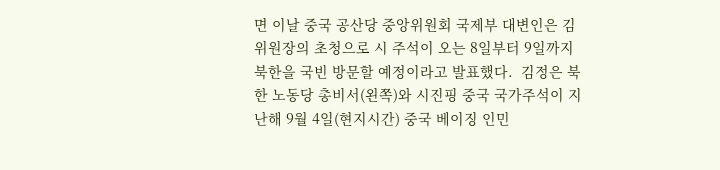면 이날 중국 공산당 중앙위원회 국제부 대변인은 김 위원장의 초청으로 시 주석이 오는 8일부터 9일까지 북한을 국빈 방문할 예정이라고 발표했다.  김정은 북한 노동당 총비서(왼쪽)와 시진핑 중국 국가주석이 지난해 9월 4일(현지시간) 중국 베이징 인민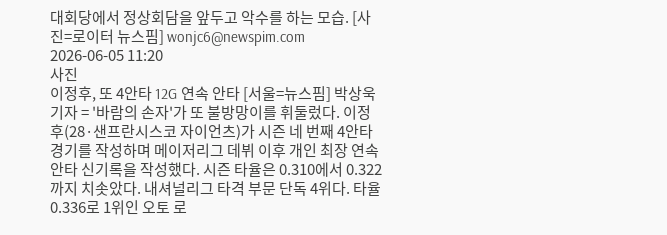대회당에서 정상회담을 앞두고 악수를 하는 모습. [사진=로이터 뉴스핌] wonjc6@newspim.com   2026-06-05 11:20
사진
이정후, 또 4안타 12G 연속 안타 [서울=뉴스핌] 박상욱 기자 = '바람의 손자'가 또 불방망이를 휘둘렀다. 이정후(28·샌프란시스코 자이언츠)가 시즌 네 번째 4안타 경기를 작성하며 메이저리그 데뷔 이후 개인 최장 연속 안타 신기록을 작성했다. 시즌 타율은 0.310에서 0.322까지 치솟았다. 내셔널리그 타격 부문 단독 4위다. 타율 0.336로 1위인 오토 로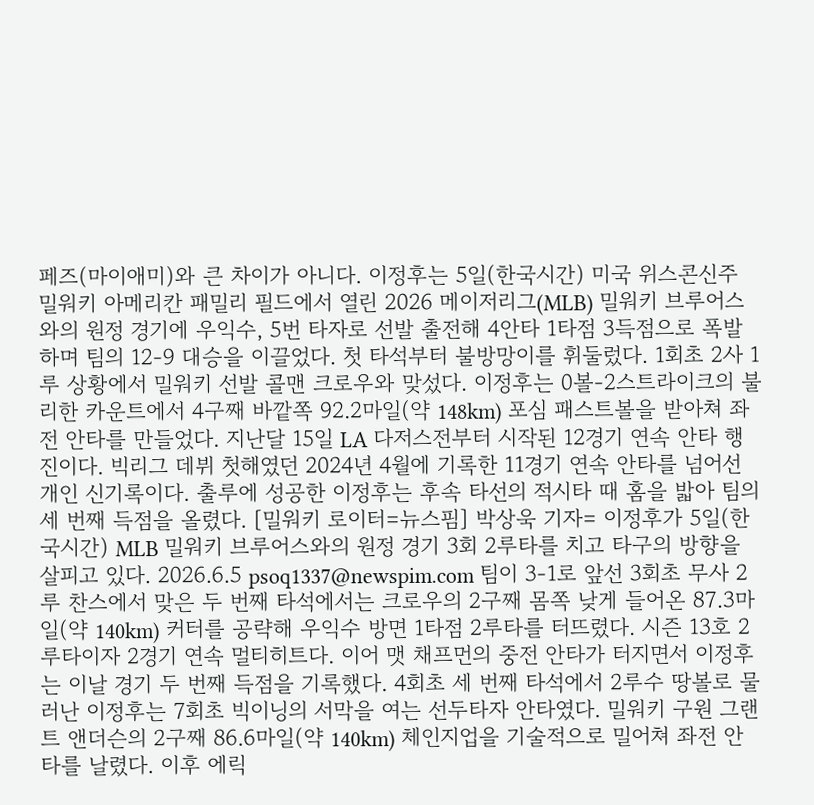페즈(마이애미)와 큰 차이가 아니다. 이정후는 5일(한국시간) 미국 위스콘신주 밀워키 아메리칸 패밀리 필드에서 열린 2026 메이저리그(MLB) 밀워키 브루어스와의 원정 경기에 우익수, 5번 타자로 선발 출전해 4안타 1타점 3득점으로 폭발하며 팀의 12-9 대승을 이끌었다. 첫 타석부터 불방망이를 휘둘렀다. 1회초 2사 1루 상황에서 밀워키 선발 콜맨 크로우와 맞섰다. 이정후는 0볼-2스트라이크의 불리한 카운트에서 4구째 바깥쪽 92.2마일(약 148km) 포심 패스트볼을 받아쳐 좌전 안타를 만들었다. 지난달 15일 LA 다저스전부터 시작된 12경기 연속 안타 행진이다. 빅리그 데뷔 첫해였던 2024년 4월에 기록한 11경기 연속 안타를 넘어선 개인 신기록이다. 출루에 성공한 이정후는 후속 타선의 적시타 때 홈을 밟아 팀의 세 번째 득점을 올렸다. [밀워키 로이터=뉴스핌] 박상욱 기자= 이정후가 5일(한국시간) MLB 밀워키 브루어스와의 원정 경기 3회 2루타를 치고 타구의 방향을 살피고 있다. 2026.6.5 psoq1337@newspim.com 팀이 3-1로 앞선 3회초 무사 2루 찬스에서 맞은 두 번째 타석에서는 크로우의 2구째 몸쪽 낮게 들어온 87.3마일(약 140km) 커터를 공략해 우익수 방면 1타점 2루타를 터뜨렸다. 시즌 13호 2루타이자 2경기 연속 멀티히트다. 이어 맷 채프먼의 중전 안타가 터지면서 이정후는 이날 경기 두 번째 득점을 기록했다. 4회초 세 번째 타석에서 2루수 땅볼로 물러난 이정후는 7회초 빅이닝의 서막을 여는 선두타자 안타였다. 밀워키 구원 그랜트 앤더슨의 2구째 86.6마일(약 140km) 체인지업을 기술적으로 밀어쳐 좌전 안타를 날렸다. 이후 에릭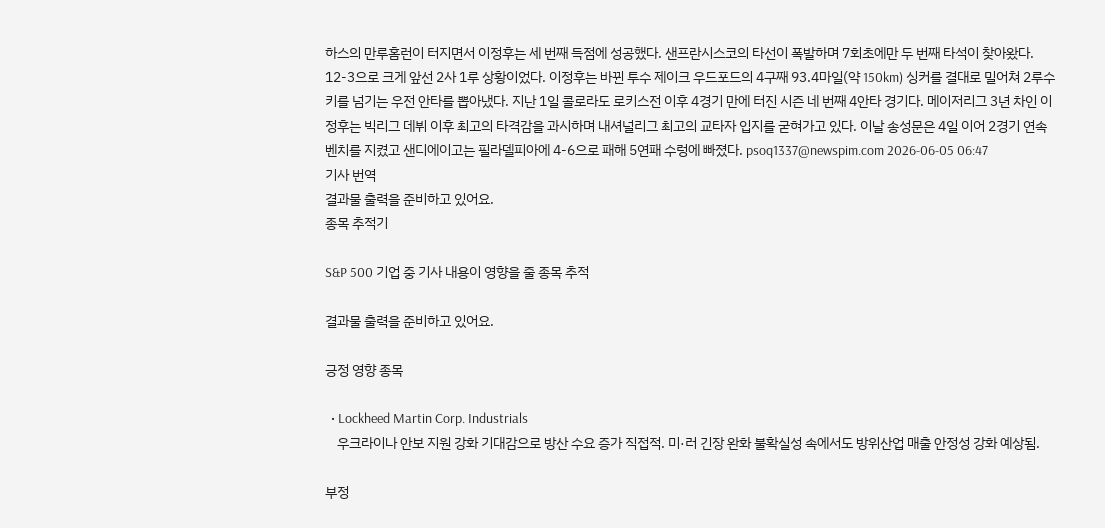하스의 만루홈런이 터지면서 이정후는 세 번째 득점에 성공했다. 샌프란시스코의 타선이 폭발하며 7회초에만 두 번째 타석이 찾아왔다. 12-3으로 크게 앞선 2사 1루 상황이었다. 이정후는 바뀐 투수 제이크 우드포드의 4구째 93.4마일(약 150km) 싱커를 결대로 밀어쳐 2루수 키를 넘기는 우전 안타를 뽑아냈다. 지난 1일 콜로라도 로키스전 이후 4경기 만에 터진 시즌 네 번째 4안타 경기다. 메이저리그 3년 차인 이정후는 빅리그 데뷔 이후 최고의 타격감을 과시하며 내셔널리그 최고의 교타자 입지를 굳혀가고 있다. 이날 송성문은 4일 이어 2경기 연속 벤치를 지켰고 샌디에이고는 필라델피아에 4-6으로 패해 5연패 수렁에 빠졌다. psoq1337@newspim.com 2026-06-05 06:47
기사 번역
결과물 출력을 준비하고 있어요.
종목 추적기

S&P 500 기업 중 기사 내용이 영향을 줄 종목 추적

결과물 출력을 준비하고 있어요.

긍정 영향 종목

  • Lockheed Martin Corp. Industrials
    우크라이나 안보 지원 강화 기대감으로 방산 수요 증가 직접적. 미·러 긴장 완화 불확실성 속에서도 방위산업 매출 안정성 강화 예상됨.

부정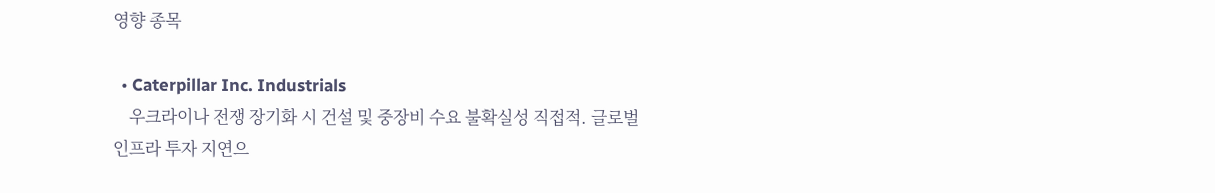영향 종목

  • Caterpillar Inc. Industrials
    우크라이나 전쟁 장기화 시 건설 및 중장비 수요 불확실성 직접적. 글로벌 인프라 투자 지연으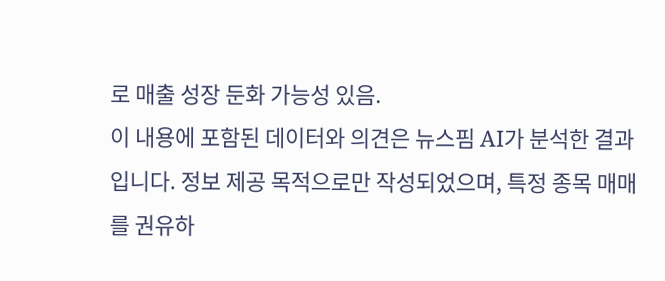로 매출 성장 둔화 가능성 있음.
이 내용에 포함된 데이터와 의견은 뉴스핌 AI가 분석한 결과입니다. 정보 제공 목적으로만 작성되었으며, 특정 종목 매매를 권유하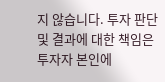지 않습니다. 투자 판단 및 결과에 대한 책임은 투자자 본인에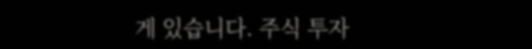게 있습니다. 주식 투자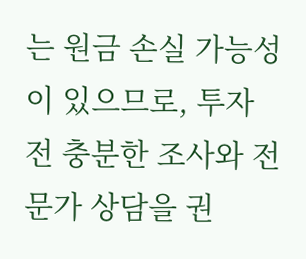는 원금 손실 가능성이 있으므로, 투자 전 충분한 조사와 전문가 상담을 권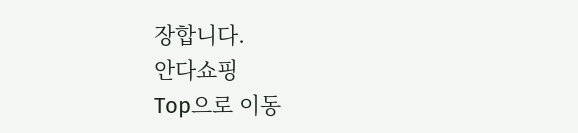장합니다.
안다쇼핑
Top으로 이동